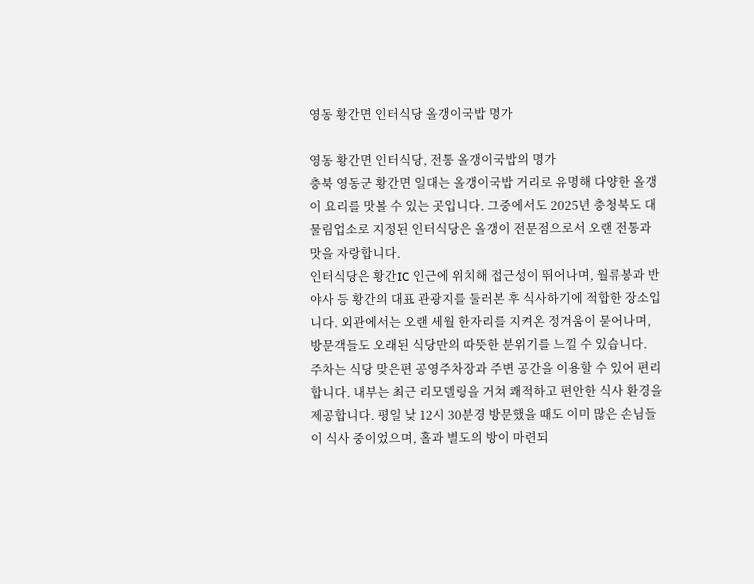영동 황간면 인터식당 올갱이국밥 명가

영동 황간면 인터식당, 전통 올갱이국밥의 명가
충북 영동군 황간면 일대는 올갱이국밥 거리로 유명해 다양한 올갱이 요리를 맛볼 수 있는 곳입니다. 그중에서도 2025년 충청북도 대물림업소로 지정된 인터식당은 올갱이 전문점으로서 오랜 전통과 맛을 자랑합니다.
인터식당은 황간IC 인근에 위치해 접근성이 뛰어나며, 월류봉과 반야사 등 황간의 대표 관광지를 둘러본 후 식사하기에 적합한 장소입니다. 외관에서는 오랜 세월 한자리를 지켜온 정겨움이 묻어나며, 방문객들도 오래된 식당만의 따뜻한 분위기를 느낄 수 있습니다.
주차는 식당 맞은편 공영주차장과 주변 공간을 이용할 수 있어 편리합니다. 내부는 최근 리모델링을 거쳐 쾌적하고 편안한 식사 환경을 제공합니다. 평일 낮 12시 30분경 방문했을 때도 이미 많은 손님들이 식사 중이었으며, 홀과 별도의 방이 마련되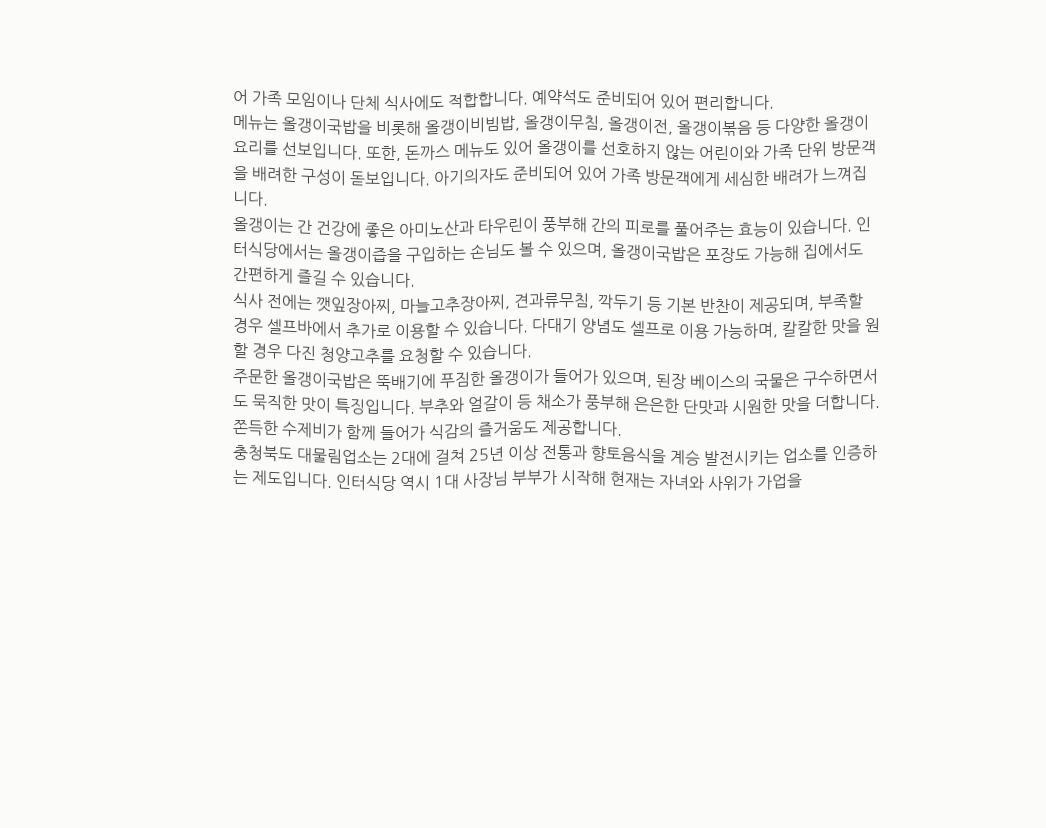어 가족 모임이나 단체 식사에도 적합합니다. 예약석도 준비되어 있어 편리합니다.
메뉴는 올갱이국밥을 비롯해 올갱이비빔밥, 올갱이무침, 올갱이전, 올갱이볶음 등 다양한 올갱이 요리를 선보입니다. 또한, 돈까스 메뉴도 있어 올갱이를 선호하지 않는 어린이와 가족 단위 방문객을 배려한 구성이 돋보입니다. 아기의자도 준비되어 있어 가족 방문객에게 세심한 배려가 느껴집니다.
올갱이는 간 건강에 좋은 아미노산과 타우린이 풍부해 간의 피로를 풀어주는 효능이 있습니다. 인터식당에서는 올갱이즙을 구입하는 손님도 볼 수 있으며, 올갱이국밥은 포장도 가능해 집에서도 간편하게 즐길 수 있습니다.
식사 전에는 깻잎장아찌, 마늘고추장아찌, 견과류무침, 깍두기 등 기본 반찬이 제공되며, 부족할 경우 셀프바에서 추가로 이용할 수 있습니다. 다대기 양념도 셀프로 이용 가능하며, 칼칼한 맛을 원할 경우 다진 청양고추를 요청할 수 있습니다.
주문한 올갱이국밥은 뚝배기에 푸짐한 올갱이가 들어가 있으며, 된장 베이스의 국물은 구수하면서도 묵직한 맛이 특징입니다. 부추와 얼갈이 등 채소가 풍부해 은은한 단맛과 시원한 맛을 더합니다. 쫀득한 수제비가 함께 들어가 식감의 즐거움도 제공합니다.
충청북도 대물림업소는 2대에 걸쳐 25년 이상 전통과 향토음식을 계승 발전시키는 업소를 인증하는 제도입니다. 인터식당 역시 1대 사장님 부부가 시작해 현재는 자녀와 사위가 가업을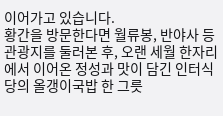이어가고 있습니다.
황간을 방문한다면 월류봉, 반야사 등 관광지를 둘러본 후, 오랜 세월 한자리에서 이어온 정성과 맛이 담긴 인터식당의 올갱이국밥 한 그릇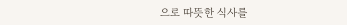으로 따뜻한 식사를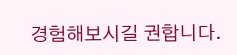경험해보시길 권합니다.